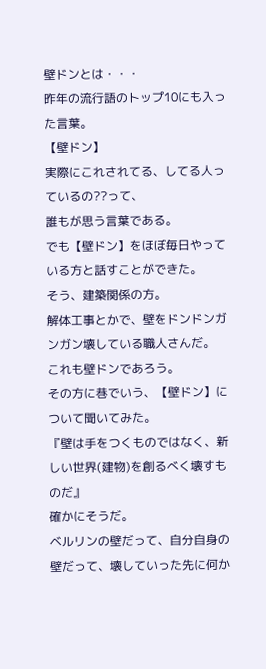壁ドンとは・・・
昨年の流行語のトップ10にも入った言葉。
【壁ドン】
実際にこれされてる、してる人っているの??って、
誰もが思う言葉である。
でも【壁ドン】をほぼ毎日やっている方と話すことができた。
そう、建築関係の方。
解体工事とかで、壁をドンドンガンガン壊している職人さんだ。
これも壁ドンであろう。
その方に巷でいう、【壁ドン】について聞いてみた。
『壁は手をつくものではなく、新しい世界(建物)を創るべく壊すものだ』
確かにそうだ。
ベルリンの壁だって、自分自身の壁だって、壊していった先に何か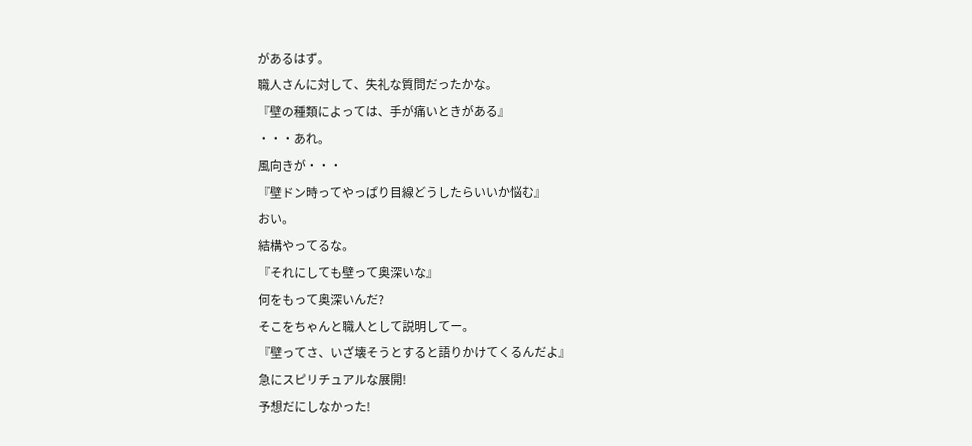があるはず。
職人さんに対して、失礼な質問だったかな。
『壁の種類によっては、手が痛いときがある』
・・・あれ。
風向きが・・・
『壁ドン時ってやっぱり目線どうしたらいいか悩む』
おい。
結構やってるな。
『それにしても壁って奥深いな』
何をもって奥深いんだ?
そこをちゃんと職人として説明してー。
『壁ってさ、いざ壊そうとすると語りかけてくるんだよ』
急にスピリチュアルな展開!
予想だにしなかった!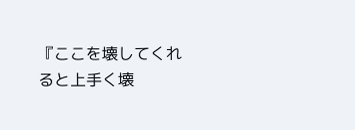『ここを壊してくれると上手く壊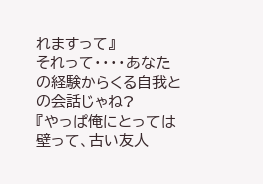れますって』
それって・・・・あなたの経験からくる自我との会話じゃね?
『やっぱ俺にとっては壁って、古い友人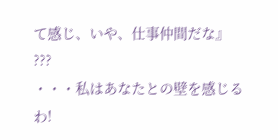て感じ、いや、仕事仲間だな』
???
・・・私はあなたとの壁を感じるわ!